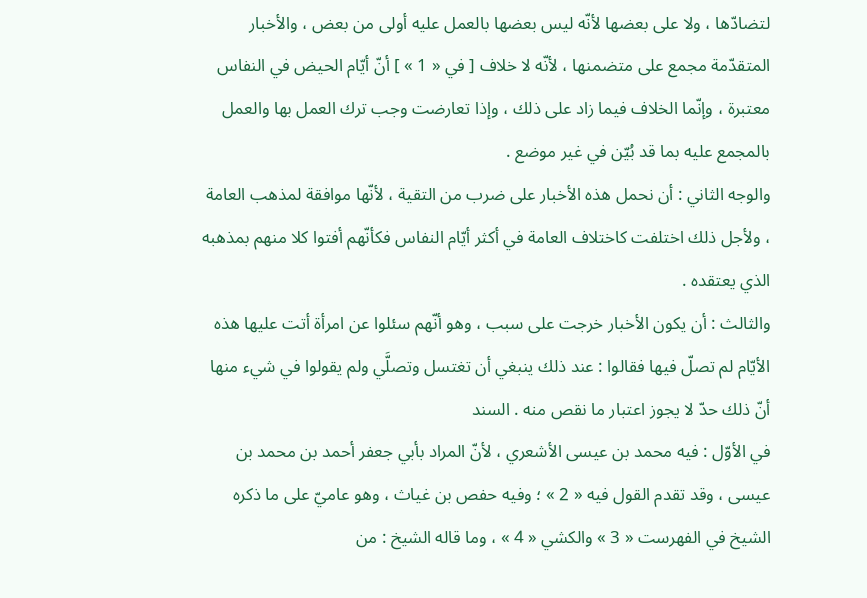لتضادّها ، ولا على بعضها لأنّه ليس بعضها بالعمل عليه أولى من بعض ، والأخبار المتقدّمة مجمع على متضمنها ، لأنّه لا خلاف [ في « 1 » ] أنّ أيّام الحيض في النفاس معتبرة ، وإنّما الخلاف فيما زاد على ذلك ، وإذا تعارضت وجب ترك العمل بها والعمل بالمجمع عليه بما قد بُيّن في غير موضع .
والوجه الثاني : أن نحمل هذه الأخبار على ضرب من التقية ، لأنّها موافقة لمذهب العامة ، ولأجل ذلك اختلفت كاختلاف العامة في أكثر أيّام النفاس فكأنّهم أفتوا كلا منهم بمذهبه الذي يعتقده .
والثالث : أن يكون الأخبار خرجت على سبب ، وهو أنّهم سئلوا عن امرأة أتت عليها هذه الأيّام لم تصلّ فيها فقالوا : عند ذلك ينبغي أن تغتسل وتصلَّي ولم يقولوا في شيء منها أنّ ذلك حدّ لا يجوز اعتبار ما نقص منه . السند
في الأوّل : فيه محمد بن عيسى الأشعري ، لأنّ المراد بأبي جعفر أحمد بن محمد بن عيسى ، وقد تقدم القول فيه « 2 » ؛ وفيه حفص بن غياث ، وهو عاميّ على ما ذكره الشيخ في الفهرست « 3 » والكشي « 4 » ، وما قاله الشيخ : من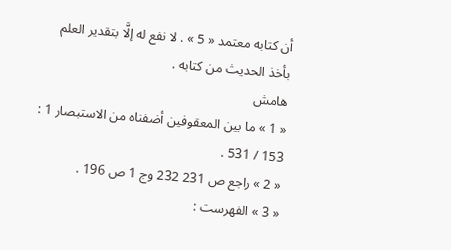أن كتابه معتمد « 5 » . لا نفع له إلَّا بتقدير العلم بأخذ الحديث من كتابه .
هامش
« 1 » ما بين المعقوفين أضفناه من الاستبصار 1 : 153 / 531 .
« 2 » راجع ص 231 232 وج 1 ص 196 .
« 3 » الفهرست :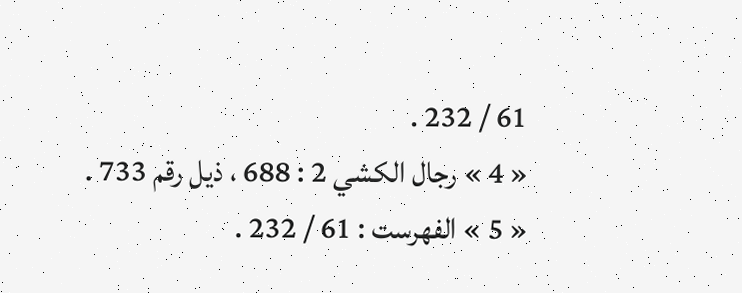61 / 232 .
« 4 » رجال الكشي 2 : 688 ، ذيل رقم 733 .
« 5 » الفهرست : 61 / 232 .